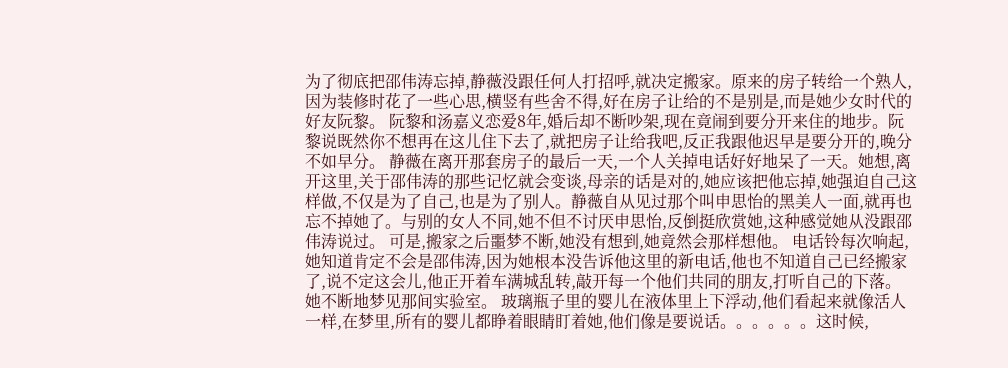为了彻底把邵伟涛忘掉,静薇没跟任何人打招呼,就决定搬家。原来的房子转给一个熟人,因为装修时花了一些心思,横竖有些舍不得,好在房子让给的不是别是,而是她少女时代的好友阮黎。 阮黎和汤嘉义恋爱8年,婚后却不断吵架,现在竟闹到要分开来住的地步。阮黎说既然你不想再在这儿住下去了,就把房子让给我吧,反正我跟他迟早是要分开的,晚分不如早分。 静薇在离开那套房子的最后一天,一个人关掉电话好好地呆了一天。她想,离开这里,关于邵伟涛的那些记忆就会变谈,母亲的话是对的,她应该把他忘掉,她强迫自己这样做,不仅是为了自己,也是为了别人。静薇自从见过那个叫申思怡的黑美人一面,就再也忘不掉她了。与别的女人不同,她不但不讨厌申思怡,反倒挺欣赏她,这种感觉她从没跟邵伟涛说过。 可是,搬家之后噩梦不断,她没有想到,她竟然会那样想他。 电话铃每次响起,她知道肯定不会是邵伟涛,因为她根本没告诉他这里的新电话,他也不知道自己已经搬家了,说不定这会儿,他正开着车满城乱转,敲开每一个他们共同的朋友,打听自己的下落。 她不断地梦见那间实验室。 玻璃瓶子里的婴儿在液体里上下浮动,他们看起来就像活人一样,在梦里,所有的婴儿都睁着眼睛盯着她,他们像是要说话。。。。。。这时候,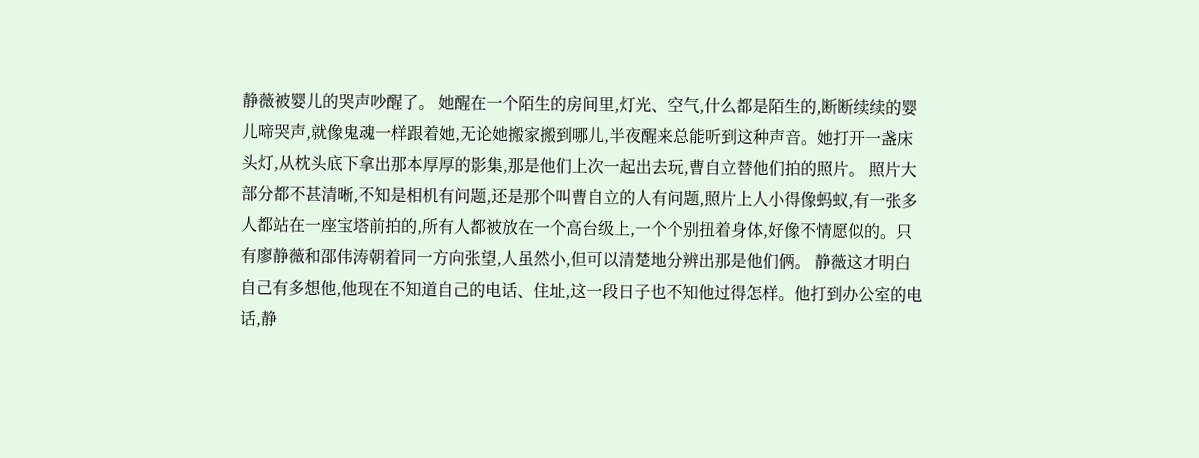静薇被婴儿的哭声吵醒了。 她醒在一个陌生的房间里,灯光、空气,什么都是陌生的,断断续续的婴儿啼哭声,就像鬼魂一样跟着她,无论她搬家搬到哪儿,半夜醒来总能听到这种声音。她打开一盏床头灯,从枕头底下拿出那本厚厚的影集,那是他们上次一起出去玩,曹自立替他们拍的照片。 照片大部分都不甚清晰,不知是相机有问题,还是那个叫曹自立的人有问题,照片上人小得像蚂蚁,有一张多人都站在一座宝塔前拍的,所有人都被放在一个高台级上,一个个别扭着身体,好像不情愿似的。只有廖静薇和邵伟涛朝着同一方向张望,人虽然小,但可以清楚地分辨出那是他们俩。 静薇这才明白自己有多想他,他现在不知道自己的电话、住址,这一段日子也不知他过得怎样。他打到办公室的电话,静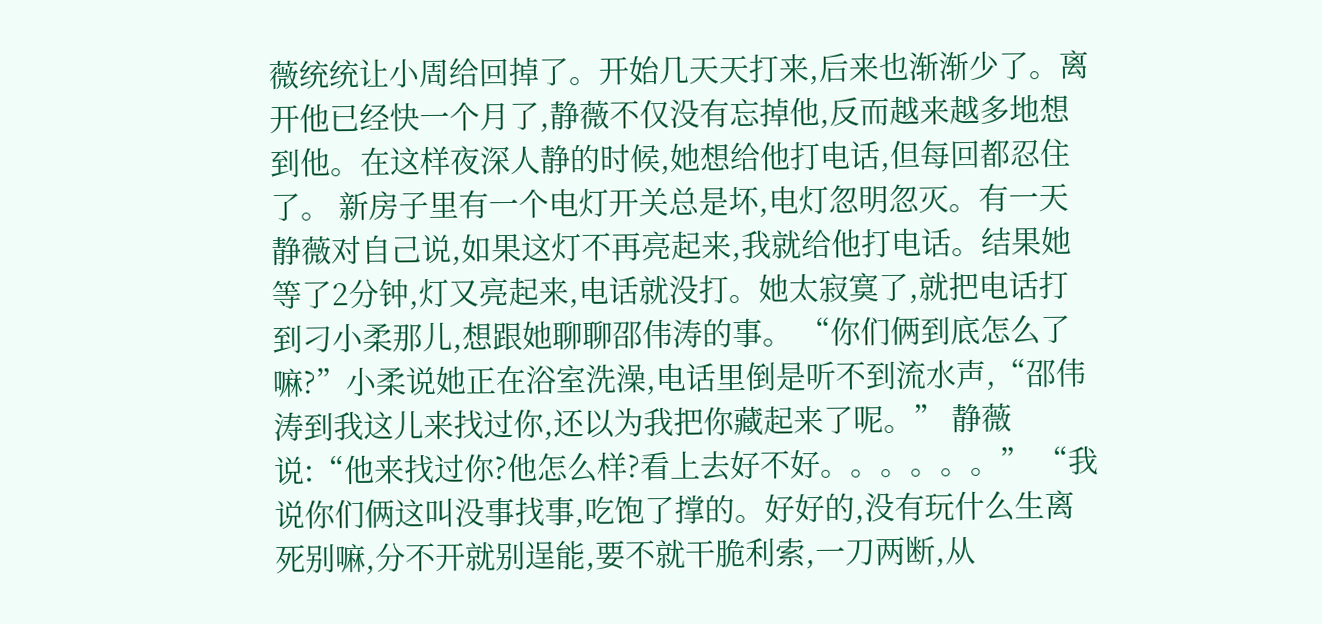薇统统让小周给回掉了。开始几天天打来,后来也渐渐少了。离开他已经快一个月了,静薇不仅没有忘掉他,反而越来越多地想到他。在这样夜深人静的时候,她想给他打电话,但每回都忍住了。 新房子里有一个电灯开关总是坏,电灯忽明忽灭。有一天静薇对自己说,如果这灯不再亮起来,我就给他打电话。结果她等了2分钟,灯又亮起来,电话就没打。她太寂寞了,就把电话打到刁小柔那儿,想跟她聊聊邵伟涛的事。 “你们俩到底怎么了嘛?”小柔说她正在浴室洗澡,电话里倒是听不到流水声,“邵伟涛到我这儿来找过你,还以为我把你藏起来了呢。” 静薇说:“他来找过你?他怎么样?看上去好不好。。。。。。” “我说你们俩这叫没事找事,吃饱了撑的。好好的,没有玩什么生离死别嘛,分不开就别逞能,要不就干脆利索,一刀两断,从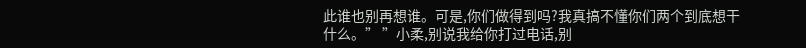此谁也别再想谁。可是,你们做得到吗?我真搞不懂你们两个到底想干什么。” ”小柔,别说我给你打过电话,别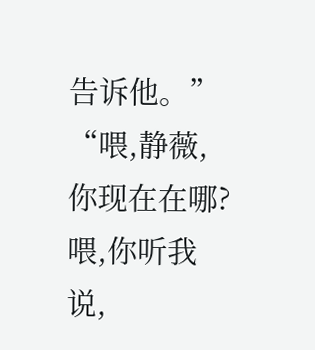告诉他。” “喂,静薇,你现在在哪?喂,你听我说,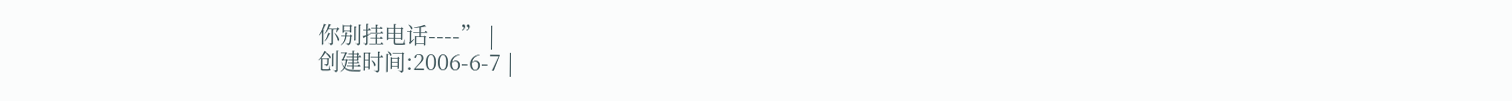你别挂电话----” |
创建时间:2006-6-7 |